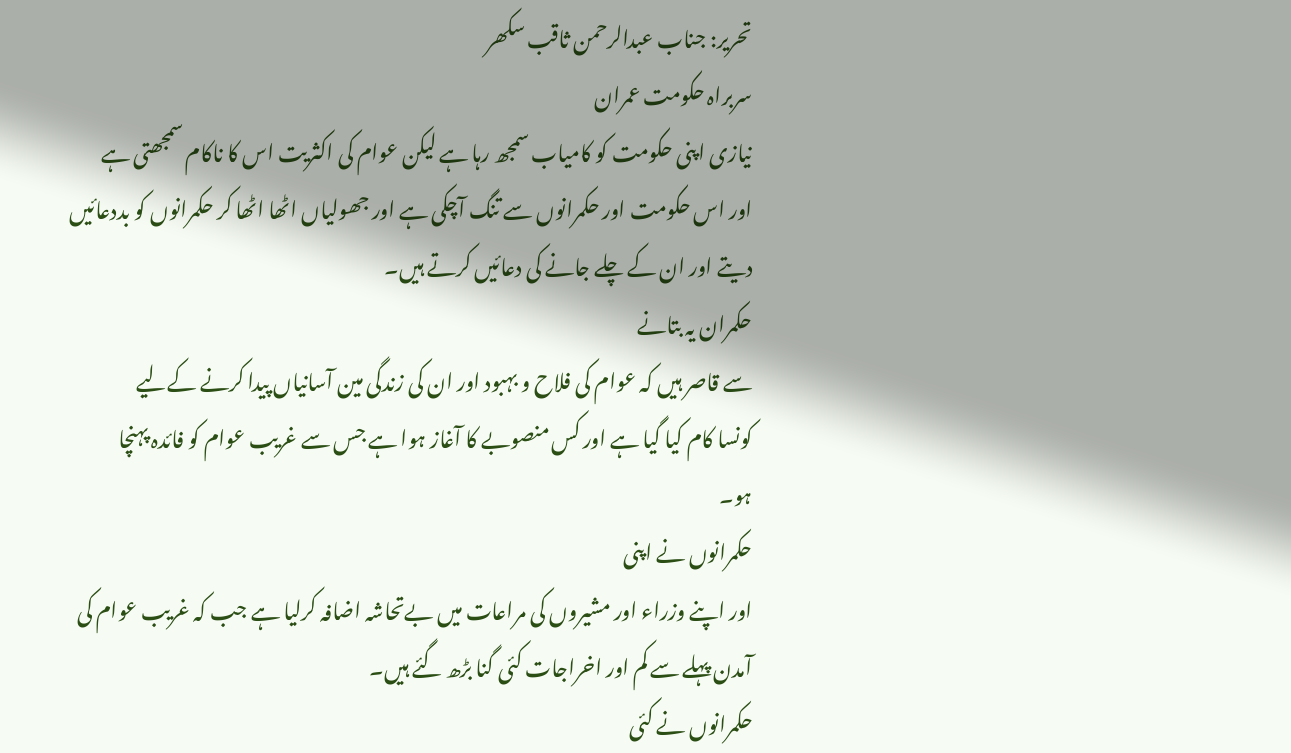تحریر: جناب عبدالرحمن ثاقب سکھر
سربراہ حکومت عمران
نیازی اپنی حکومت کو کامیاب سمجھ رہا ہے لیکن عوام کی اکثریت اس کا ناکام سمجھتی ہے
اور اس حکومت اور حکمرانوں سے تنگ آچکی ہے اور جھولیاں اٹھا اٹھا کر حکمرانوں کو بددعائیں
دیتے اور ان کے چلے جانے کی دعائیں کرتے ہیں۔
حکمران یہ بتانے
سے قاصر ہیں کہ عوام کی فلاح و بہبود اور ان کی زندگی مین آسانیاں پیدا کرنے کےلیے
کونسا کام کیا گیا ہے اور کس منصوبے کا آغاز ہوا ہے جس سے غریب عوام کو فائدہ پہنچا
ہو۔
حکمرانوں نے اپنی
اور اپنے وزراء اور مشیروں کی مراعات میں بےتحاشہ اضافہ کرلیا ہے جب کہ غریب عوام کی
آمدن پہلے سے کم اور اخراجات کئی گنا بڑھ گئے ہیں۔
حکمرانوں نے کئی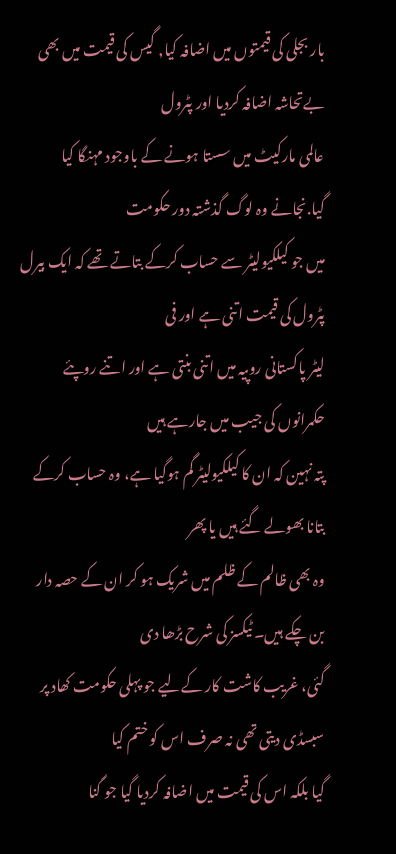بار بجلی کی قیمتوں میں اضافہ کیا, گیس کی قیمت میں بھی بےتحاشہ اضافہ کردیا اور پٹرول
عالمی مارکیٹ میں سستا ہونے کے باوجود مہنگا کیا گیا.نجانے وہ لوگ گذشتہ دور حکومت
میں جو کیلکیولیٹر سے حساب کرکے بتاتے تھے کہ ایک بیرل پٹرول کی قیمت اتنی ہے اور فی
لیٹر پاکستانی روپیہ میں اتنی بنتی ہے اور اتنے روپئے حکمرانوں کی جیب میں جارہے ہیں
پتہ نہین کہ ان کا کیلکیولیٹر گم ہوگیا ہے، وہ حساب کرکے بتانا بھولے گئے ہیں یا پھر
وہ بھی ظالم کے ظلم میں شریک ہو کر ان کے حصہ دار بن چکے ہیں۔ ٹیکسز کی شرح بڑھا دی
گئی، غریب کاشت کار کےلیے جو پہلی حکومت کھاد پر سبسڈی دیتی تھی نہ صرف اس کو ختم کیا
گیا بلکہ اس کی قیمت میں اضافہ کردیا گیا جو گنا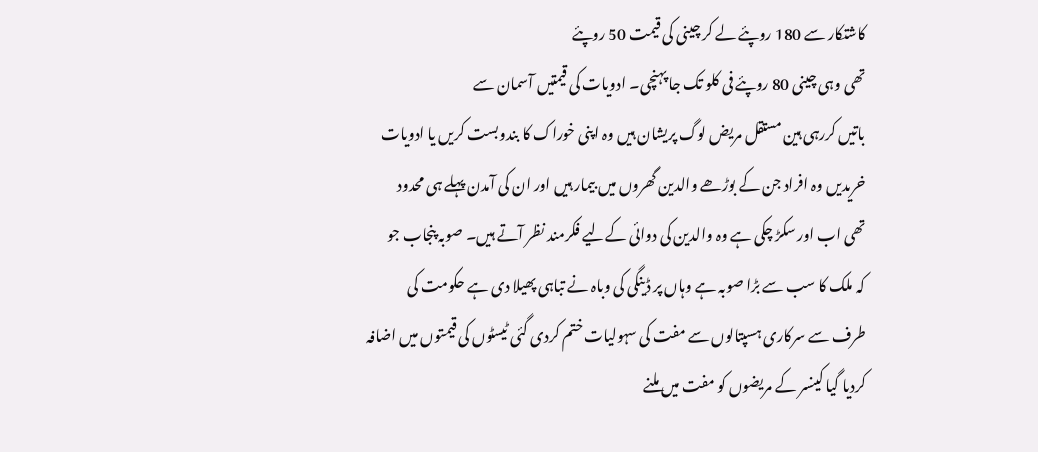کاشتکار سے 180 روپئے لے کر چینی کی قیمت 50 روپئے
تھی وہی چینی 80 روپئے فی کلو تک جا پہنچی۔ ادویات کی قیمتیں آسمان سے
باتیں کررہی ہین مستقل مریض لوگ پریشان ہیں وہ اپنی خوراک کا بندوبست کریں یا ادویات
خریدیں وہ افراد جن کے بوڑھے والدین گھروں میں بیمار ہیں اور ان کی آمدن پہلے ہی محدود
تھی اب اور سکڑ چکی ہے وہ والدین کی دوائی کےلیے فکرمند نظر آتے ہیں۔ صوبہ پنجاب جو
کہ ملک کا سب سے بڑا صوبہ ہے وہاں پر ڈینگی کی وباہ نے تباہی پھیلا دی ہے حکومت کی
طرف سے سرکاری ہسپتالوں سے مفت کی سہولیات ختم کردی گئی ٹیسٹوں کی قیمتوں میں اضافہ
کردیا گیا کینسر کے مریضوں کو مفت میں ملنے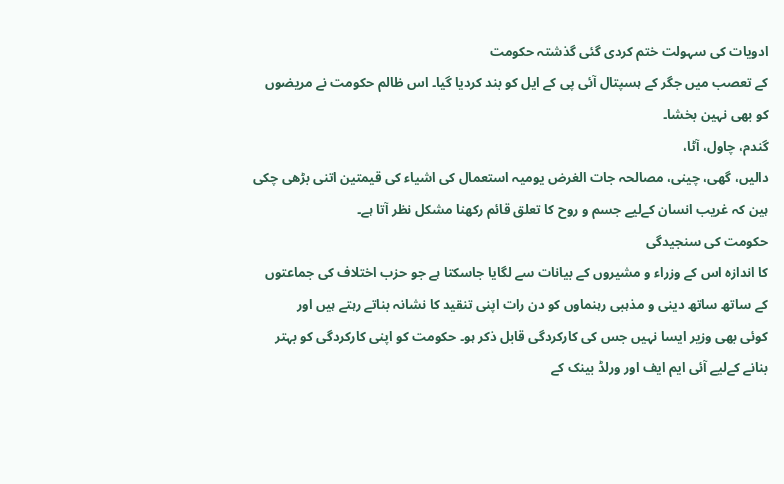ادویات کی سہولت ختم کردی گئی گذشتہ حکومت
کے تعصب میں جگر کے ہسپتال آئی پی کے ایل کو بند کردیا گیا۔ اس ظالم حکومت نے مریضوں
کو بھی نہین بخشا۔
گندم، چاول، آٹا،
دالیں، گھی، چینی، مصالحہ جات الغرض یومیہ استعمال کی اشیاء کی قیمتین اتنی بڑھی چکی
ہین کہ غریب انسان کےلیے جسم و روح کا تعلق قائم رکھنا مشکل نظر آتا ہے۔
حکومت کی سنجیدگی
کا اندازہ اس کے وزراء و مشیروں کے بیانات سے لگایا جاسکتا ہے جو حزب اختلاف کی جماعتوں
کے ساتھ ساتھ دینی و مذہبی رہنماوں کو دن رات اپنی تنقید کا نشانہ بناتے رہتے ہیں اور
کوئی بھی وزیر ایسا نہیں جس کی کارکردگی قابل ذکر ہو۔ حکومت کو اپنی کارکردگی کو بہتر
بنانے کےلیے آئی ایم ایف اور ورلڈ بینک کے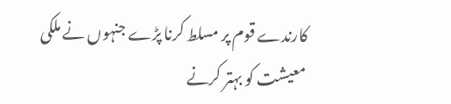کارندے قوم پر مسلط کرنا پڑے جنہوں نے ملکی
معیشت کو بہتر کرنے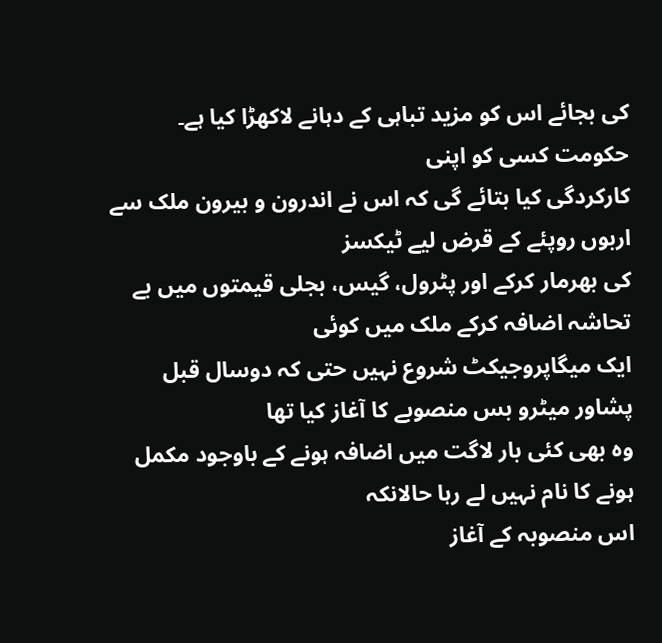کی بجائے اس کو مزید تباہی کے دہانے لاکھڑا کیا ہے۔
حکومت کسی کو اپنی
کارکردگی کیا بتائے گی کہ اس نے اندرون و بیرون ملک سے اربوں روپئے کے قرض لیے ٹیکسز
کی بھرمار کرکے اور پٹرول، گیس، بجلی قیمتوں میں بے تحاشہ اضافہ کرکے ملک میں کوئی
ایک میگاپروجیکٹ شروع نہیں حتی کہ دوسال قبل پشاور میٹرو بس منصوبے کا آغاز کیا تھا
وہ بھی کئی بار لاگت میں اضافہ ہونے کے باوجود مکمل ہونے کا نام نہیں لے رہا حالانکہ
اس منصوبہ کے آغاز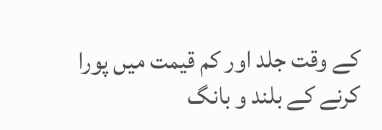کے وقت جلد اور کم قیمت میں پورا کرنے کے بلند و بانگ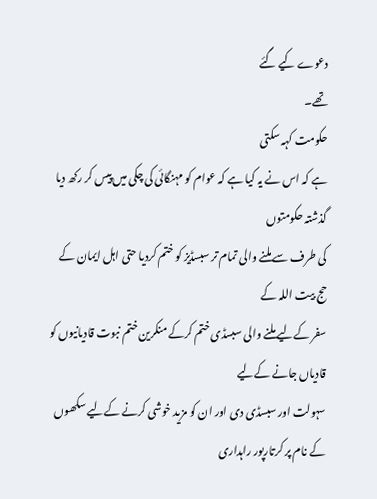دعوے کیے گئے
تھے۔
حکومت کہہ سکتی
ہے کہ اس نے یہ کیا ہے کہ عوام کو مہنگائی کی چکی میں پیس کر رکھ دیا گذشتہ حکومتوں
کی طرف سے ملنے والی تمام تر سبسڈیز کو ختم کردیا حتی اہل ایمان کے حج بیت اللہ کے
سفر کےلیے ملنے والی سبسڈی ختم کرکے منکرین ختم نبوت قادیانیوں کو قادیاں جانے کےلیے
سہولت اور سبسڈی دی اور ان کو مزید خوشی کرنے کےلیے سکھوں کے نام پر کرتارپور راہداری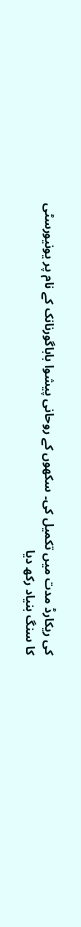کی ریکارڈ مدت میں تکمیل کی۔ سکھوں کے روحانی پیشوا باباگورنانک کے نام پر یونیورسٹی
کا سنگ بنیاد رکھ دیا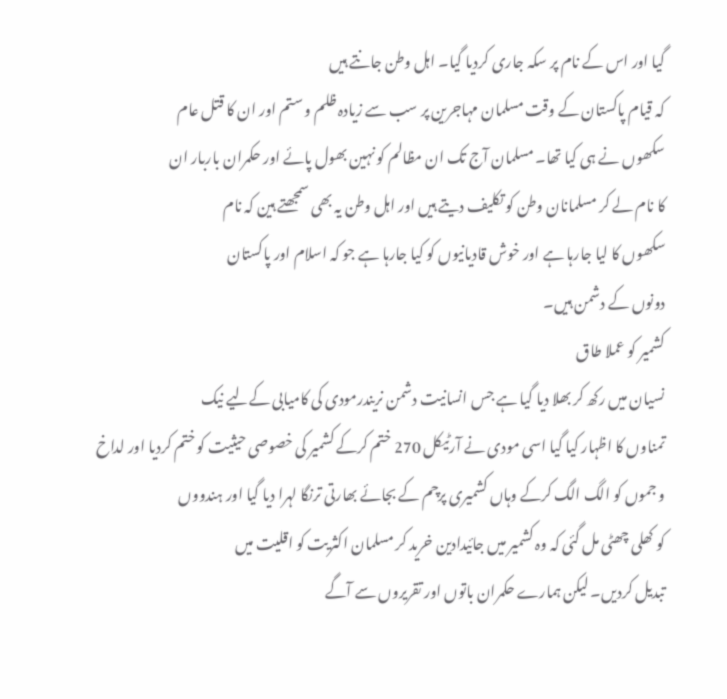گیا اور اس کے نام پر سکہ جاری کردیا گیا۔ اہل وطن جانتے ہیں
کہ قیام پاکستان کے وقت مسلمان مہاجرین پر سب سے زیادہ ظلم و ستم اور ان کا قتل عام
سکھوں نے ہی کیا تھا۔ مسلمان آج تک ان مظالم کو نہین بھول پائے اور حکمران باربار ان
کا نام لے کر مسلمانان وطن کو تکلیف دیتے ہیں اور اہل وطن یہ بھی سمجھتے ہین کہ نام
سکھوں کا لیا جارہا ہے اور خوش قادیانیوں کو کیا جارہا ہے جو کہ اسلام اور پاکستان
دونوں کے دشمن ہیں۔
کشمیر کو عملا طاق
نسیان میں رکھ کر بھلا دیا گیا ہے جس انسانیت دشمن نریندرمودی کی کامیابی کےلیے نیک
تمناوں کا اظہار کیا گیا اسی مودی نے آرٹیکل 270 ختم کرکے کشمیر کی خصوصی حیثیت کو ختم کردیا اور لداخ
و جموں کو الگ الگ کرکے وہاں کشمیری پرچم کے بجائے بھارتی ترنگا لہرا دیا گیا اور ہندووں
کو کھلی چھٹی مل گئی کہ وہ کشمیر میں جائیدادین خرید کر مسلمان اکثریت کو اقلیت میں
تبدیل کردیں۔ لیکن ہمارے حکمران باتوں اور تقریروں سے آگے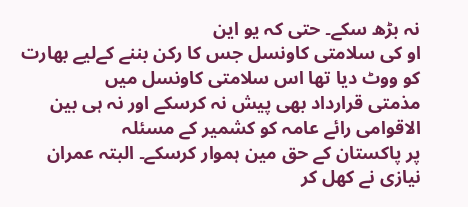نہ بڑھ سکے۔ حتی کہ یو این
او کی سلامتی کاونسل جس کا رکن بننے کےلیے بھارت کو ووٹ دیا تھا اس سلامتی کاونسل میں
مذمتی قرارداد بھی پیش نہ کرسکے اور نہ ہی بین الاقوامی رائے عامہ کو کشمیر کے مسئلہ
پر پاکستان کے حق مین ہموار کرسکے۔ البتہ عمران نیازی نے کھل کر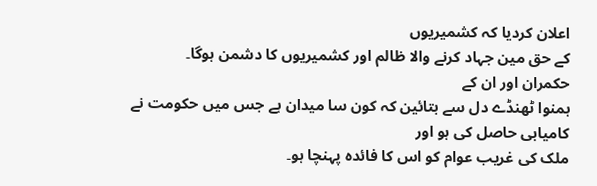اعلان کردیا کہ کشمیریوں
کے حق مین جہاد کرنے والا ظالم اور کشمیریوں کا دشمن ہوگا۔
حکمران اور ان کے
ہمنوا ٹھنڈے دل سے بتائین کہ کون سا میدان ہے جس میں حکومت نے کامیابی حاصل کی ہو اور
ملک کی غریب عوام کو اس کا فائدہ پہنچا ہو۔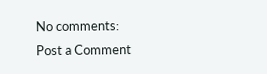No comments:
Post a Comment